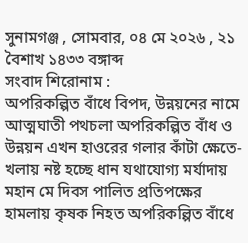সুনামগঞ্জ , সোমবার, ০৪ মে ২০২৬ , ২১ বৈশাখ ১৪৩৩ বঙ্গাব্দ
সংবাদ শিরোনাম :
অপরিকল্পিত বাঁধে বিপদ, উন্নয়নের নামে আত্মঘাতী পথচলা অপরিকল্পিত বাঁধ ও উন্নয়ন এখন হাওরের গলার কাঁটা ক্ষেতে-খলায় নষ্ট হচ্ছে ধান যথাযোগ্য মর্যাদায় মহান মে দিবস পালিত প্রতিপক্ষের হামলায় কৃষক নিহত অপরিকল্পিত বাঁধে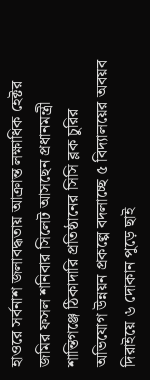হাওরে সর্বনাশ জলাবদ্ধতায় আক্রান্ত লক্ষাধিক হেক্টর জমির ফসল শনিবার সিলেট আসছেন প্রধানমন্ত্রী শান্তিগঞ্জে ঠিকাদারি প্রতিষ্ঠানের সিসি ব্লক চুরির অভিযোগ উন্নয়ন প্রকল্পে বদলাচ্ছে ৫ বিদ্যালয়ের অবয়ব দিরাইয়ে ৬ দোকান পুড়ে ছাই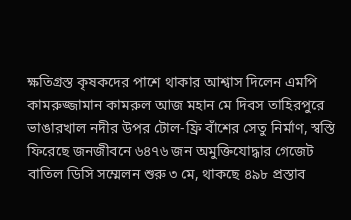ক্ষতিগ্রস্ত কৃষকদের পাশে থাকার আশ্বাস দিলেন এমপি কামরুজ্জামান কামরুল আজ মহান মে দিবস তাহিরপুরে ভাঙারখাল নদীর উপর টোল-ফ্রি বাঁশের সেতু নির্মাণ, স্বস্তি ফিরেছে জনজীবনে ৬৪৭৬ জন অমুক্তিযোদ্ধার গেজেট বাতিল ডিসি সম্মেলন শুরু ৩ মে, থাকছে ৪৯৮ প্রস্তাব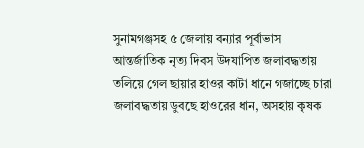সুনামগঞ্জসহ ৫ জেলায় বন্যার পূর্বাভাস আন্তর্জাতিক নৃত্য দিবস উদযাপিত জলাবদ্ধতায় তলিয়ে গেল ছায়ার হাওর কাটা ধানে গজাচ্ছে চারা জলাবদ্ধতায় ডুবছে হাওরের ধান, অসহায় কৃষক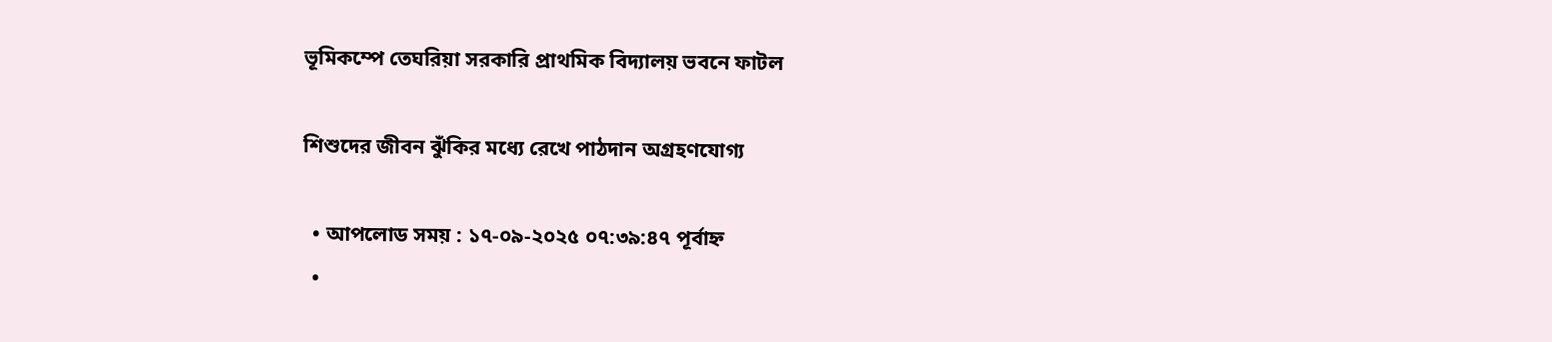ভূমিকম্পে তেঘরিয়া সরকারি প্রাথমিক বিদ্যালয় ভবনে ফাটল

শিশুদের জীবন ঝুঁকির মধ্যে রেখে পাঠদান অগ্রহণযোগ্য

  • আপলোড সময় : ১৭-০৯-২০২৫ ০৭:৩৯:৪৭ পূর্বাহ্ন
  •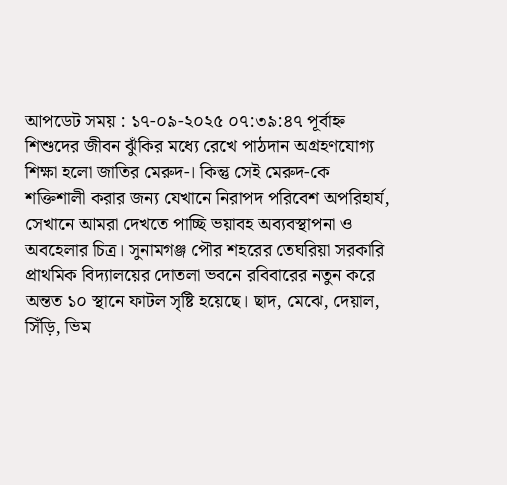আপডেট সময় : ১৭-০৯-২০২৫ ০৭:৩৯:৪৭ পূর্বাহ্ন
শিশুদের জীবন ঝুঁকির মধ্যে রেখে পাঠদান অগ্রহণযোগ্য
শিক্ষা হলো জাতির মেরুদ-। কিন্তু সেই মেরুদ-কে শক্তিশালী করার জন্য যেখানে নিরাপদ পরিবেশ অপরিহার্য, সেখানে আমরা দেখতে পাচ্ছি ভয়াবহ অব্যবস্থাপনা ও অবহেলার চিত্র। সুনামগঞ্জ পৌর শহরের তেঘরিয়া সরকারি প্রাথমিক বিদ্যালয়ের দোতলা ভবনে রবিবারের নতুন করে অন্তত ১০ স্থানে ফাটল সৃষ্টি হয়েছে। ছাদ, মেঝে, দেয়াল, সিঁড়ি, ভিম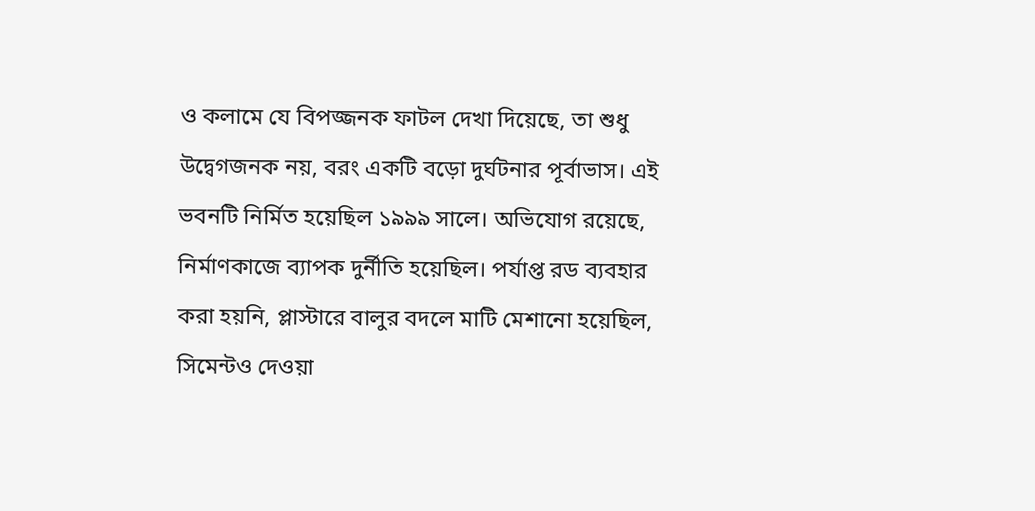ও কলামে যে বিপজ্জনক ফাটল দেখা দিয়েছে, তা শুধু উদ্বেগজনক নয়, বরং একটি বড়ো দুর্ঘটনার পূর্বাভাস। এই ভবনটি নির্মিত হয়েছিল ১৯৯৯ সালে। অভিযোগ রয়েছে, নির্মাণকাজে ব্যাপক দুর্নীতি হয়েছিল। পর্যাপ্ত রড ব্যবহার করা হয়নি, প্লাস্টারে বালুর বদলে মাটি মেশানো হয়েছিল, সিমেন্টও দেওয়া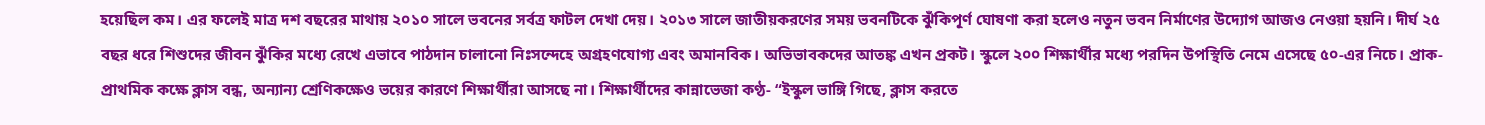হয়েছিল কম। এর ফলেই মাত্র দশ বছরের মাথায় ২০১০ সালে ভবনের সর্বত্র ফাটল দেখা দেয়। ২০১৩ সালে জাতীয়করণের সময় ভবনটিকে ঝুঁকিপূর্ণ ঘোষণা করা হলেও নতুন ভবন নির্মাণের উদ্যোগ আজও নেওয়া হয়নি। দীর্ঘ ২৫ বছর ধরে শিশুদের জীবন ঝুঁকির মধ্যে রেখে এভাবে পাঠদান চালানো নিঃসন্দেহে অগ্রহণযোগ্য এবং অমানবিক। অভিভাবকদের আতঙ্ক এখন প্রকট। স্কুলে ২০০ শিক্ষার্থীর মধ্যে পরদিন উপস্থিতি নেমে এসেছে ৫০-এর নিচে। প্রাক-প্রাথমিক কক্ষে ক্লাস বন্ধ, অন্যান্য শ্রেণিকক্ষেও ভয়ের কারণে শিক্ষার্থীরা আসছে না। শিক্ষার্থীদের কান্নাভেজা কণ্ঠ- “ইস্কুল ভাঙ্গি গিছে, ক্লাস করতে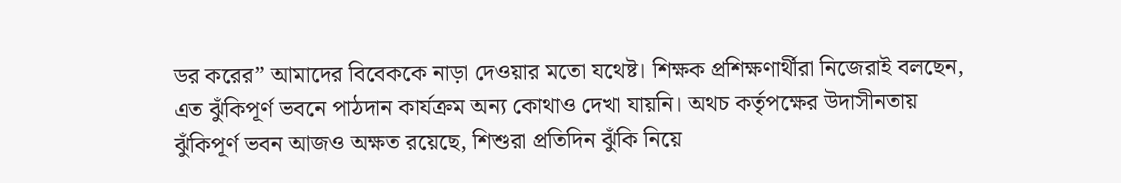ডর করের” আমাদের বিবেককে নাড়া দেওয়ার মতো যথেষ্ট। শিক্ষক প্রশিক্ষণার্থীরা নিজেরাই বলছেন, এত ঝুঁকিপূর্ণ ভবনে পাঠদান কার্যক্রম অন্য কোথাও দেখা যায়নি। অথচ কর্তৃপক্ষের উদাসীনতায় ঝুঁকিপূর্ণ ভবন আজও অক্ষত রয়েছে, শিশুরা প্রতিদিন ঝুঁকি নিয়ে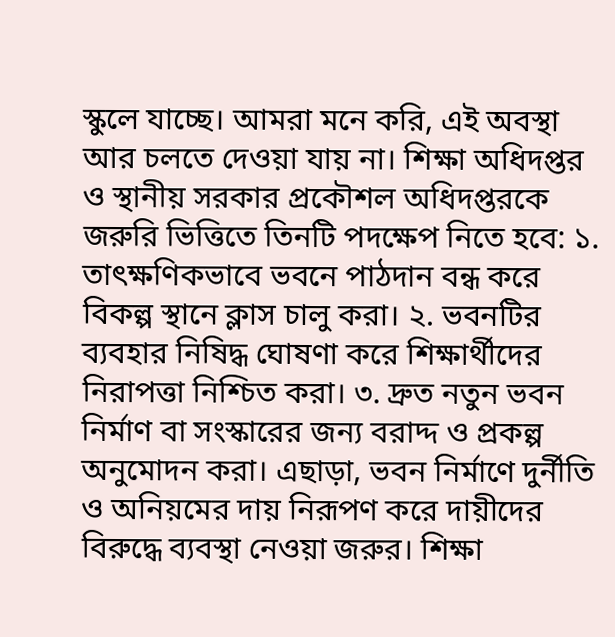স্কুলে যাচ্ছে। আমরা মনে করি, এই অবস্থা আর চলতে দেওয়া যায় না। শিক্ষা অধিদপ্তর ও স্থানীয় সরকার প্রকৌশল অধিদপ্তরকে জরুরি ভিত্তিতে তিনটি পদক্ষেপ নিতে হবে: ১. তাৎক্ষণিকভাবে ভবনে পাঠদান বন্ধ করে বিকল্প স্থানে ক্লাস চালু করা। ২. ভবনটির ব্যবহার নিষিদ্ধ ঘোষণা করে শিক্ষার্থীদের নিরাপত্তা নিশ্চিত করা। ৩. দ্রুত নতুন ভবন নির্মাণ বা সংস্কারের জন্য বরাদ্দ ও প্রকল্প অনুমোদন করা। এছাড়া, ভবন নির্মাণে দুর্নীতি ও অনিয়মের দায় নিরূপণ করে দায়ীদের বিরুদ্ধে ব্যবস্থা নেওয়া জরুর। শিক্ষা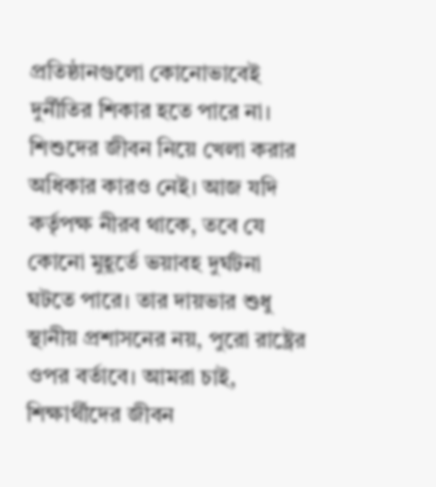প্রতিষ্ঠানগুলো কোনোভাবেই দুর্নীতির শিকার হতে পারে না। শিশুদের জীবন নিয়ে খেলা করার অধিকার কারও নেই। আজ যদি কর্তৃপক্ষ নীরব থাকে, তবে যে কোনো মুহূর্তে ভয়াবহ দুর্ঘটনা ঘটতে পারে। তার দায়ভার শুধু স্থানীয় প্রশাসনের নয়, পুরো রাষ্ট্রের ওপর বর্তাবে। আমরা চাই, শিক্ষার্থীদের জীবন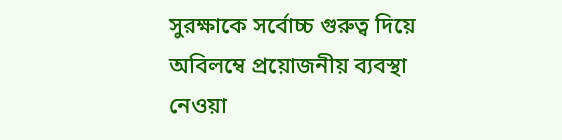সুরক্ষাকে সর্বোচ্চ গুরুত্ব দিয়ে অবিলম্বে প্রয়োজনীয় ব্যবস্থা নেওয়া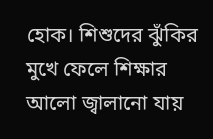হোক। শিশুদের ঝুঁকির মুখে ফেলে শিক্ষার আলো জ্বালানো যায়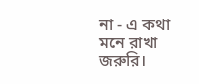না - এ কথা মনে রাখা জরুরি।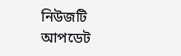নিউজটি আপডেট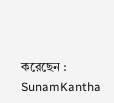করেছেন : SunamKantha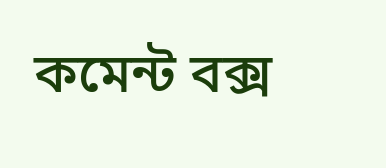কমেন্ট বক্স